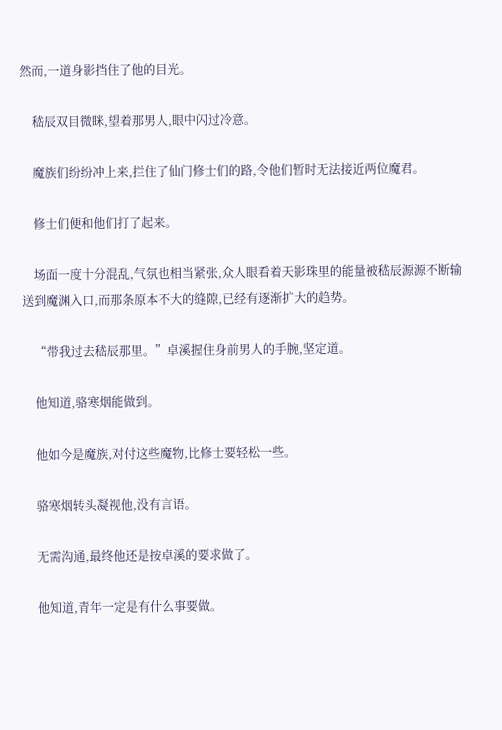然而,一道身影挡住了他的目光。

    嵇辰双目微眯,望着那男人,眼中闪过冷意。

    魔族们纷纷冲上来,拦住了仙门修士们的路,令他们暂时无法接近两位魔君。

    修士们便和他们打了起来。

    场面一度十分混乱,气氛也相当紧张,众人眼看着天影珠里的能量被嵇辰源源不断输送到魔渊入口,而那条原本不大的缝隙,已经有逐渐扩大的趋势。

    “带我过去嵇辰那里。”卓溪握住身前男人的手腕,坚定道。

    他知道,骆寒烟能做到。

    他如今是魔族,对付这些魔物,比修士要轻松一些。

    骆寒烟转头凝视他,没有言语。

    无需沟通,最终他还是按卓溪的要求做了。

    他知道,青年一定是有什么事要做。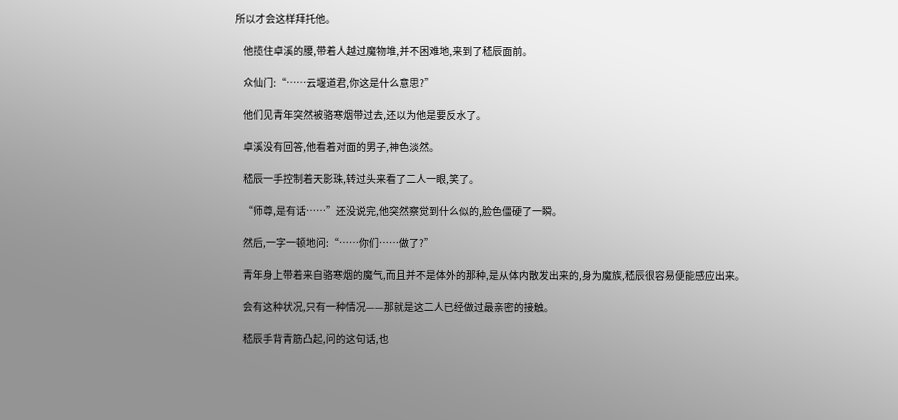所以才会这样拜托他。

    他揽住卓溪的腰,带着人越过魔物堆,并不困难地,来到了嵇辰面前。

    众仙门:“……云堰道君,你这是什么意思?”

    他们见青年突然被骆寒烟带过去,还以为他是要反水了。

    卓溪没有回答,他看着对面的男子,神色淡然。

    嵇辰一手控制着天影珠,转过头来看了二人一眼,笑了。

    “师尊,是有话……”还没说完,他突然察觉到什么似的,脸色僵硬了一瞬。

    然后,一字一顿地问:“……你们……做了?”

    青年身上带着来自骆寒烟的魔气,而且并不是体外的那种,是从体内散发出来的,身为魔族,嵇辰很容易便能感应出来。

    会有这种状况,只有一种情况——那就是这二人已经做过最亲密的接触。

    嵇辰手背青筋凸起,问的这句话,也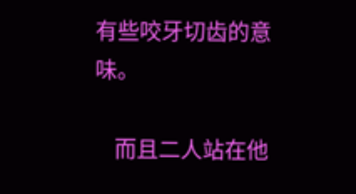有些咬牙切齿的意味。

    而且二人站在他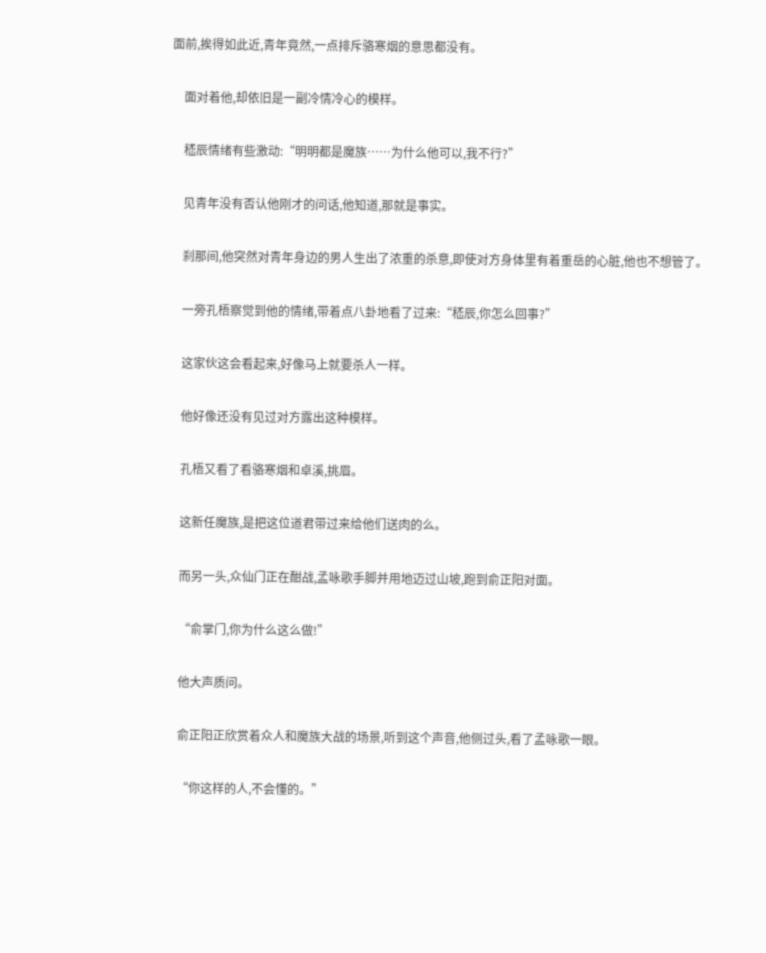面前,挨得如此近,青年竟然,一点排斥骆寒烟的意思都没有。

    面对着他,却依旧是一副冷情冷心的模样。

    嵇辰情绪有些激动:“明明都是魔族……为什么他可以,我不行?”

    见青年没有否认他刚才的问话,他知道,那就是事实。

    刹那间,他突然对青年身边的男人生出了浓重的杀意,即使对方身体里有着重岳的心脏,他也不想管了。

    一旁孔梧察觉到他的情绪,带着点八卦地看了过来:“嵇辰,你怎么回事?”

    这家伙这会看起来,好像马上就要杀人一样。

    他好像还没有见过对方露出这种模样。

    孔梧又看了看骆寒烟和卓溪,挑眉。

    这新任魔族,是把这位道君带过来给他们送肉的么。

    而另一头,众仙门正在酣战,孟咏歌手脚并用地迈过山坡,跑到俞正阳对面。

    “俞掌门,你为什么这么做!”

    他大声质问。

    俞正阳正欣赏着众人和魔族大战的场景,听到这个声音,他侧过头,看了孟咏歌一眼。

    “你这样的人,不会懂的。”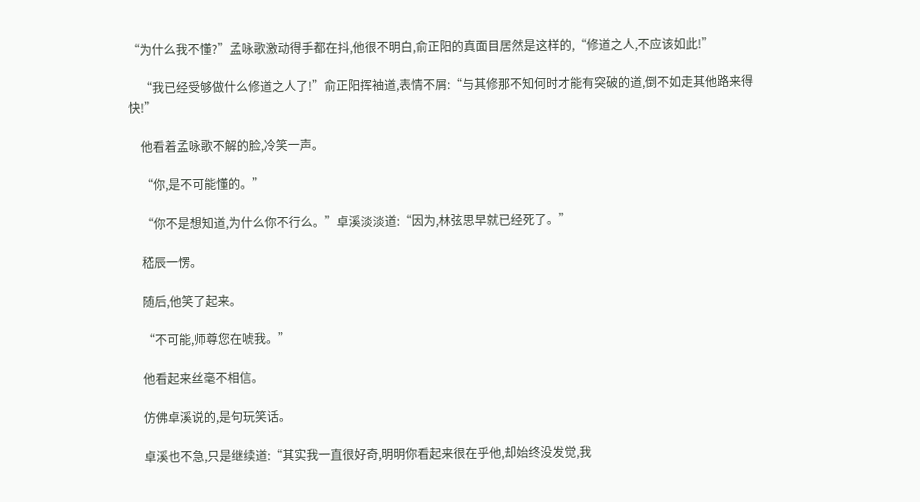“为什么我不懂?”孟咏歌激动得手都在抖,他很不明白,俞正阳的真面目居然是这样的,“修道之人,不应该如此!”

    “我已经受够做什么修道之人了!”俞正阳挥袖道,表情不屑:“与其修那不知何时才能有突破的道,倒不如走其他路来得快!”

    他看着孟咏歌不解的脸,冷笑一声。

    “你,是不可能懂的。”

    “你不是想知道,为什么你不行么。”卓溪淡淡道:“因为,林弦思早就已经死了。”

    嵇辰一愣。

    随后,他笑了起来。

    “不可能,师尊您在唬我。”

    他看起来丝毫不相信。

    仿佛卓溪说的,是句玩笑话。

    卓溪也不急,只是继续道:“其实我一直很好奇,明明你看起来很在乎他,却始终没发觉,我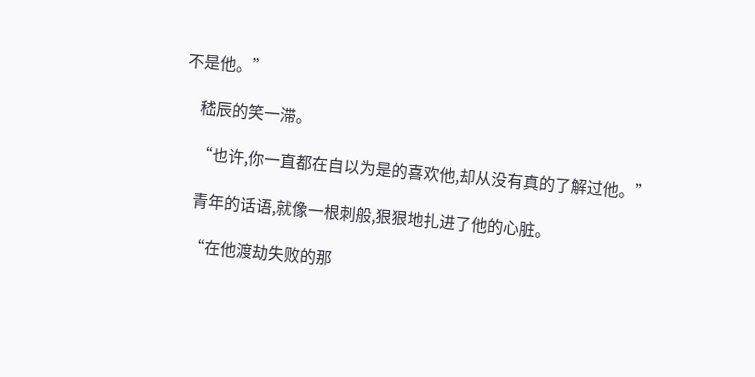不是他。”

    嵇辰的笑一滞。

    “也许,你一直都在自以为是的喜欢他,却从没有真的了解过他。”

    青年的话语,就像一根刺般,狠狠地扎进了他的心脏。

    “在他渡劫失败的那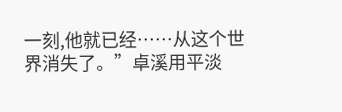一刻,他就已经……从这个世界消失了。”卓溪用平淡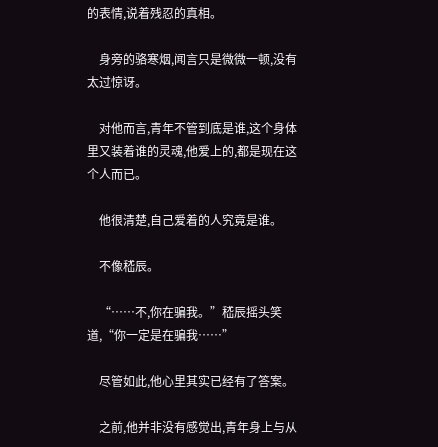的表情,说着残忍的真相。

    身旁的骆寒烟,闻言只是微微一顿,没有太过惊讶。

    对他而言,青年不管到底是谁,这个身体里又装着谁的灵魂,他爱上的,都是现在这个人而已。

    他很清楚,自己爱着的人究竟是谁。

    不像嵇辰。

    “……不,你在骗我。”嵇辰摇头笑道,“你一定是在骗我……”

    尽管如此,他心里其实已经有了答案。

    之前,他并非没有感觉出,青年身上与从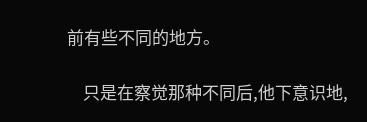前有些不同的地方。

    只是在察觉那种不同后,他下意识地,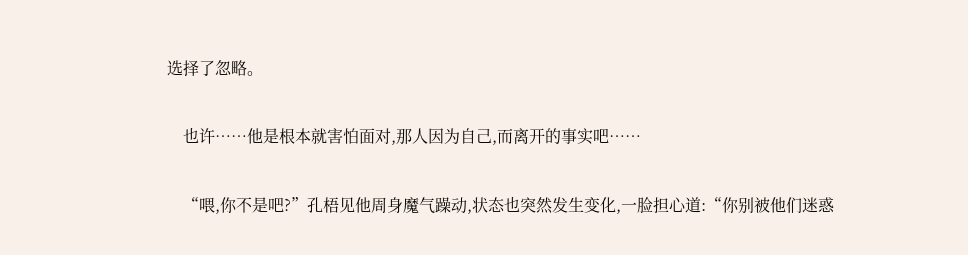选择了忽略。

    也许……他是根本就害怕面对,那人因为自己,而离开的事实吧……

    “喂,你不是吧?”孔梧见他周身魔气躁动,状态也突然发生变化,一脸担心道:“你别被他们迷惑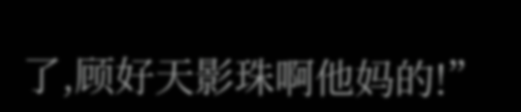了,顾好天影珠啊他妈的!”